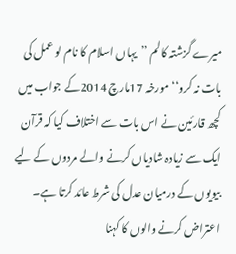میرے گزشتہ کالم ’’یہاں اسلام کا نام لو عمل کی بات نہ کرو‘‘ مورخہ 17مارچ 2014کے جواب میں کچھ قارئین نے اس بات سے اختلاف کیا کہ قرآن ایک سے زیادہ شادیاں کرنے والے مردوں کے لیے بیویوں کے درمیان عدل کی شرط عائد کرتا ہے۔ اعتراض کرنے والوں کا کہنا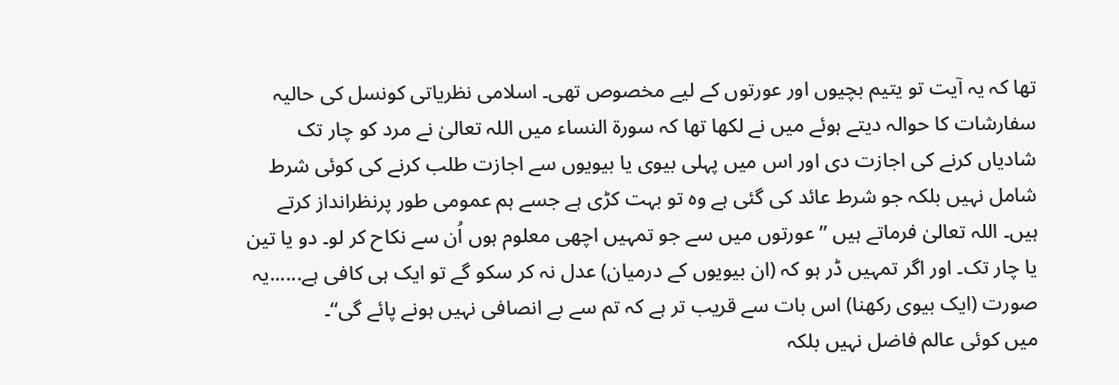تھا کہ یہ آیت تو یتیم بچیوں اور عورتوں کے لیے مخصوص تھی۔ اسلامی نظریاتی کونسل کی حالیہ سفارشات کا حوالہ دیتے ہوئے میں نے لکھا تھا کہ سورۃ النساء میں اللہ تعالیٰ نے مرد کو چار تک شادیاں کرنے کی اجازت دی اور اس میں پہلی بیوی یا بیویوں سے اجازت طلب کرنے کی کوئی شرط شامل نہیں بلکہ جو شرط عائد کی گئی ہے وہ تو بہت کڑی ہے جسے ہم عمومی طور پرنظرانداز کرتے ہیں۔ اللہ تعالیٰ فرماتے ہیں ’’عورتوں میں سے جو تمہیں اچھی معلوم ہوں اُن سے نکاح کر لو۔ دو یا تین یا چار تک۔ اور اگر تمہیں ڈر ہو کہ (ان بیویوں کے درمیان) عدل نہ کر سکو گے تو ایک ہی کافی ہے......یہ صورت (ایک بیوی رکھنا) اس بات سے قریب تر ہے کہ تم سے بے انصافی نہیں ہونے پائے گی‘‘۔
میں کوئی عالم فاضل نہیں بلکہ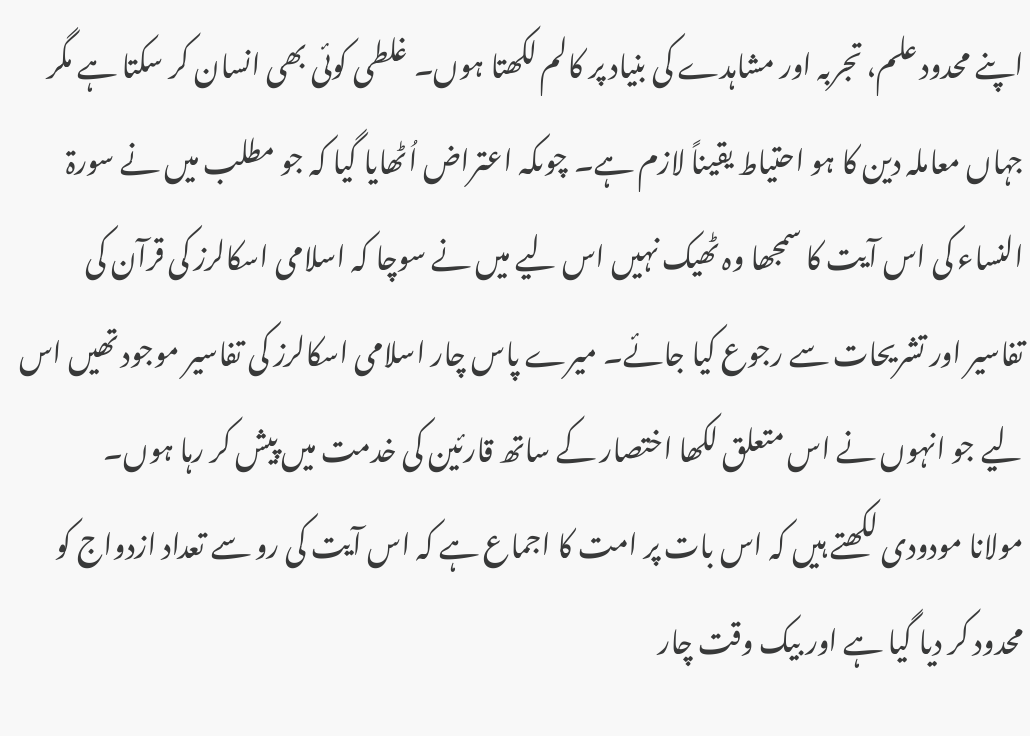اپنے محدود علم، تجربہ اور مشاہدے کی بنیاد پر کالم لکھتا ہوں۔ غلطی کوئی بھی انسان کر سکتا ہے مگر جہاں معاملہ دین کا ہو احتیاط یقیناً لازم ہے۔ چوںکہ اعتراض اُٹھایا گیا کہ جو مطلب میں نے سورۃ النساء کی اس آیت کا سمجھا وہ ٹھیک نہیں اس لیے میں نے سوچا کہ اسلامی اسکالرز کی قرآن کی تفاسیر اور تشریحات سے رجوع کیا جائے۔ میرے پاس چار اسلامی اسکالرز کی تفاسیر موجود تھیں اس لیے جو انہوں نے اس متعلق لکھا اختصار کے ساتھ قارئین کی خدمت میں پیش کر رہا ہوں۔
مولانا مودودی لکھتے ہیں کہ اس بات پر امت کا اجماع ہے کہ اس آیت کی رو سے تعداد ازدواج کو محدود کر دیا گیا ہے اور بیک وقت چار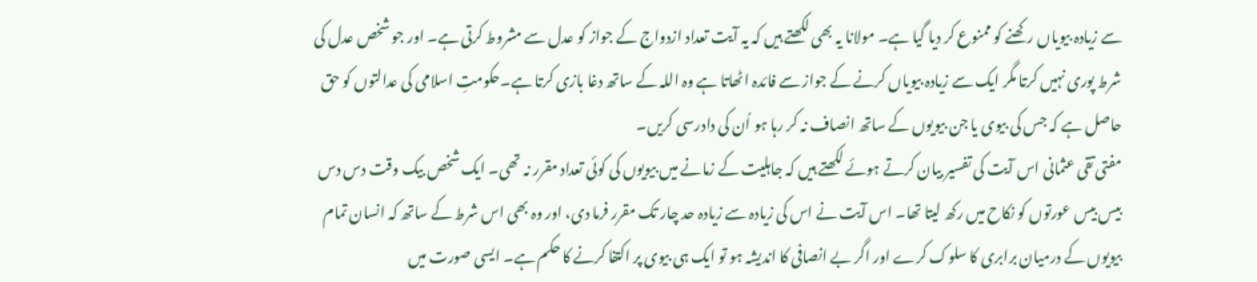سے زیادہ بیویاں رکھنے کو ممنوع کر دیا گیا ہے۔ مولانا یہ بھی لکھتے ہیں کہ یہ آیت تعداد ازدواج کے جواز کو عدل سے مشروط کرتی ہے۔ اور جو شخص عدل کی شرط پوری نہیں کرتا مگر ایک سے زیادہ بیویاں کرنے کے جواز سے فائدہ اٹھاتا ہے وہ اللہ کے ساتھ دغا بازی کرتا ہے۔حکومتِ اسلامی کی عدالتوں کو حق حاصل ہے کہ جس کی بیوی یا جن بیویوں کے ساتھ انصاف نہ کر رہا ہو اُن کی دادرسی کریں۔
مفتی تقی عثمانی اس آیت کی تفسیر بیان کرتے ہوئے لکھتے ہیں کہ جاہلیت کے زمانے میں بیویوں کی کوئی تعداد مقرر نہ تھی۔ ایک شخص بیک وقت دس دس بیس بیس عورتوں کو نکاح میں رکھ لیتا تھا۔ اس آیت نے اس کی زیادہ سے زیادہ حد چار تک مقرر فرما دی، اور وہ بھی اس شرط کے ساتھ کہ انسان تمام بیویوں کے درمیان برابری کا سلوک کرے اور اگر بے انصافی کا اندیشہ ہو تو ایک ہی بیوی پر اکتفا کرنے کا حکم ہے۔ ایسی صورت میں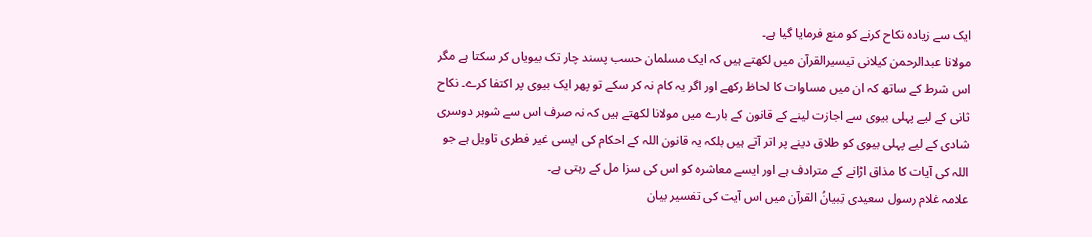ایک سے زیادہ نکاح کرنے کو منع فرمایا گیا ہے۔
مولانا عبدالرحمن کیلانی تیسیرالقرآن میں لکھتے ہیں کہ ایک مسلمان حسب پسند چار تک بیویاں کر سکتا ہے مگر اس شرط کے ساتھ کہ ان میں مساوات کا لحاظ رکھے اور اگر یہ کام نہ کر سکے تو پھر ایک بیوی پر اکتفا کرے۔ نکاح ثانی کے لیے پہلی بیوی سے اجازت لینے کے قانون کے بارے میں مولانا لکھتے ہیں کہ نہ صرف اس سے شوہر دوسری شادی کے لیے پہلی بیوی کو طلاق دینے پر اتر آتے ہیں بلکہ یہ قانون اللہ کے احکام کی ایسی غیر فطری تاویل ہے جو اللہ کی آیات کا مذاق اڑانے کے مترادف ہے اور ایسے معاشرہ کو اس کی سزا مل کے رہتی ہے۔
علامہ غلام رسول سعیدی تِبیانُ القرآن میں اس آیت کی تفسیر بیان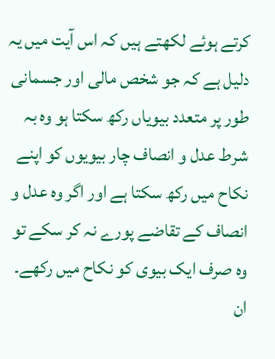کرتے ہوئے لکھتے ہیں کہ اس آیت میں یہ دلیل ہے کہ جو شخص مالی اور جسمانی طور پر متعدد بیویاں رکھ سکتا ہو وہ بہ شرط عدل و انصاف چار بیویوں کو اپنے نکاح میں رکھ سکتا ہے اور اگر وہ عدل و انصاف کے تقاضے پورے نہ کر سکے تو وہ صرف ایک بیوی کو نکاح میں رکھے۔
ان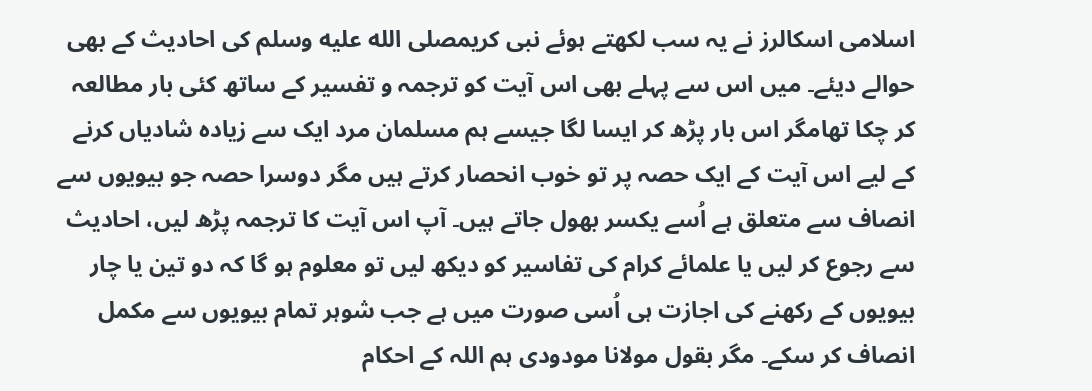اسلامی اسکالرز نے یہ سب لکھتے ہوئے نبی کریمصلى الله عليه وسلم کی احادیث کے بھی حوالے دیئے۔ میں اس سے پہلے بھی اس آیت کو ترجمہ و تفسیر کے ساتھ کئی بار مطالعہ کر چکا تھامگر اس بار پڑھ کر ایسا لگا جیسے ہم مسلمان مرد ایک سے زیادہ شادیاں کرنے کے لیے اس آیت کے ایک حصہ پر تو خوب انحصار کرتے ہیں مگر دوسرا حصہ جو بیویوں سے انصاف سے متعلق ہے اُسے یکسر بھول جاتے ہیں۔ آپ اس آیت کا ترجمہ پڑھ لیں، احادیث سے رجوع کر لیں یا علمائے کرام کی تفاسیر کو دیکھ لیں تو معلوم ہو گا کہ دو تین یا چار بیویوں کے رکھنے کی اجازت ہی اُسی صورت میں ہے جب شوہر تمام بیویوں سے مکمل انصاف کر سکے۔ مگر بقول مولانا مودودی ہم اللہ کے احکام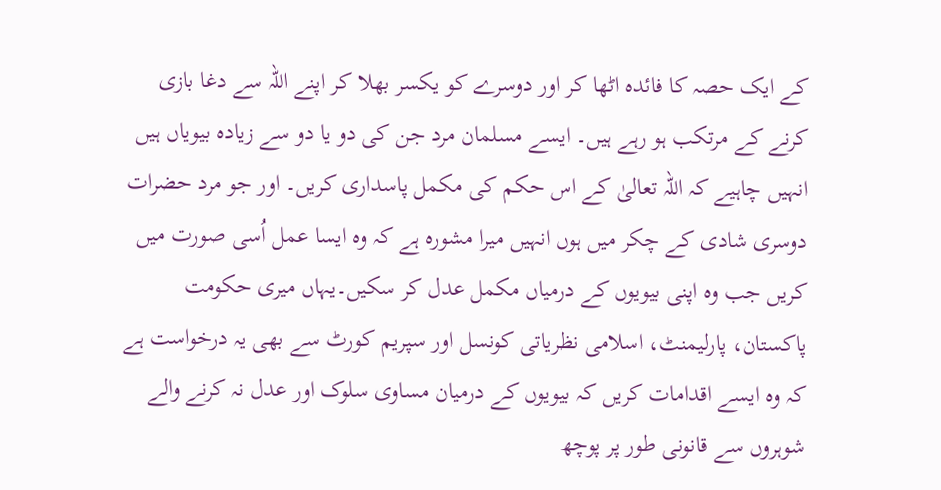کے ایک حصہ کا فائدہ اٹھا کر اور دوسرے کو یکسر بھلا کر اپنے اللہ سے دغا بازی کرنے کے مرتکب ہو رہے ہیں۔ ایسے مسلمان مرد جن کی دو یا دو سے زیادہ بیویاں ہیں انہیں چاہیے کہ اللہ تعالیٰ کے اس حکم کی مکمل پاسداری کریں۔ اور جو مرد حضرات دوسری شادی کے چکر میں ہوں انہیں میرا مشورہ ہے کہ وہ ایسا عمل اُسی صورت میں کریں جب وہ اپنی بیویوں کے درمیاں مکمل عدل کر سکیں۔یہاں میری حکومت پاکستان، پارلیمنٹ، اسلامی نظریاتی کونسل اور سپریم کورٹ سے بھی یہ درخواست ہے کہ وہ ایسے اقدامات کریں کہ بیویوں کے درمیان مساوی سلوک اور عدل نہ کرنے والے شوہروں سے قانونی طور پر پوچھ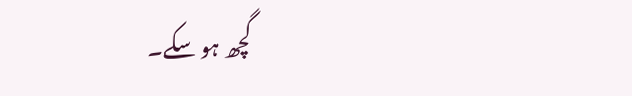گچھ ہو سکے۔